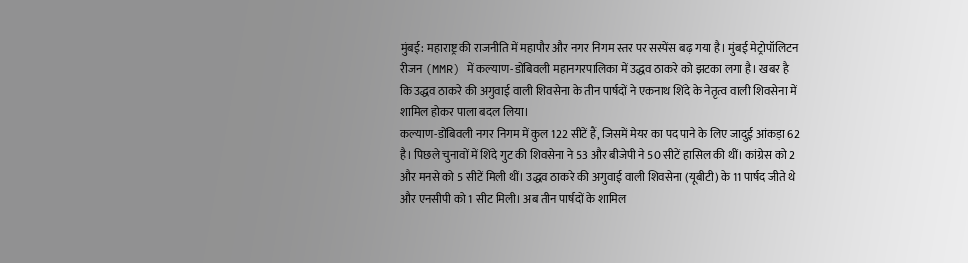मुंबई: महाराष्ट्र की राजनीति में महापौर और नगर निगम स्तर पर सस्पेंस बढ़ गया है। मुंबई मेट्रोपॉलिटन रीजन (MMR) में कल्याण-डोंबिवली महानगरपालिका में उद्धव ठाकरे को झटका लगा है। खबर है कि उद्धव ठाकरे की अगुवाई वाली शिवसेना के तीन पार्षदों ने एकनाथ शिंदे के नेतृत्व वाली शिवसेना में शामिल होकर पाला बदल लिया।
कल्याण-डोंबिवली नगर निगम में कुल 122 सीटें हैं, जिसमें मेयर का पद पाने के लिए जादुई आंकड़ा 62 है। पिछले चुनावों में शिंदे गुट की शिवसेना ने 53 और बीजेपी ने 50 सीटें हासिल की थीं। कांग्रेस को 2 और मनसे को 5 सीटें मिली थीं। उद्धव ठाकरे की अगुवाई वाली शिवसेना (यूबीटी) के 11 पार्षद जीते थे और एनसीपी को 1 सीट मिली। अब तीन पार्षदों के शामिल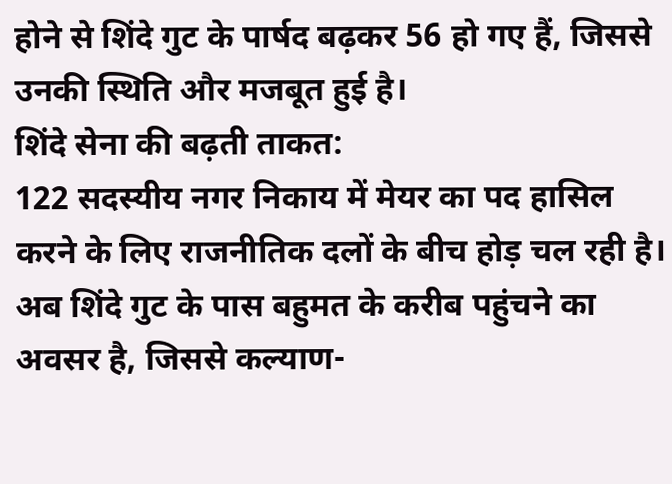होने से शिंदे गुट के पार्षद बढ़कर 56 हो गए हैं, जिससे उनकी स्थिति और मजबूत हुई है।
शिंदे सेना की बढ़ती ताकत:
122 सदस्यीय नगर निकाय में मेयर का पद हासिल करने के लिए राजनीतिक दलों के बीच होड़ चल रही है। अब शिंदे गुट के पास बहुमत के करीब पहुंचने का अवसर है, जिससे कल्याण-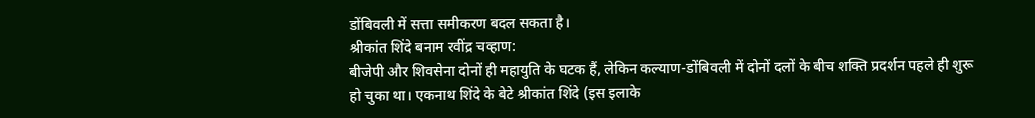डोंबिवली में सत्ता समीकरण बदल सकता है।
श्रीकांत शिंदे बनाम रवींद्र चव्हाण:
बीजेपी और शिवसेना दोनों ही महायुति के घटक हैं, लेकिन कल्याण-डोंबिवली में दोनों दलों के बीच शक्ति प्रदर्शन पहले ही शुरू हो चुका था। एकनाथ शिंदे के बेटे श्रीकांत शिंदे (इस इलाके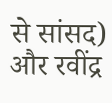से सांसद) और रवींद्र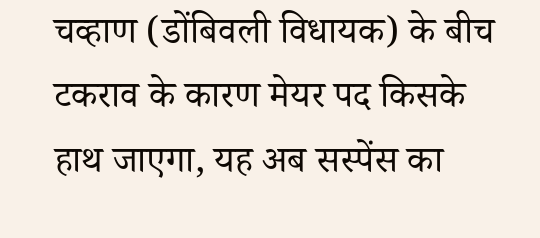चव्हाण (डोंबिवली विधायक) के बीच टकराव के कारण मेयर पद किसके हाथ जाएगा, यह अब सस्पेंस का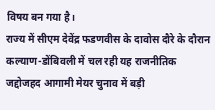विषय बन गया है।
राज्य में सीएम देवेंद्र फडणवीस के दावोस दौरे के दौरान कल्याण-डोंबिवली में चल रही यह राजनीतिक जद्दोजहद आगामी मेयर चुनाव में बड़ी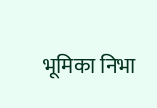भूमिका निभा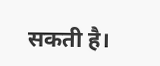सकती है।